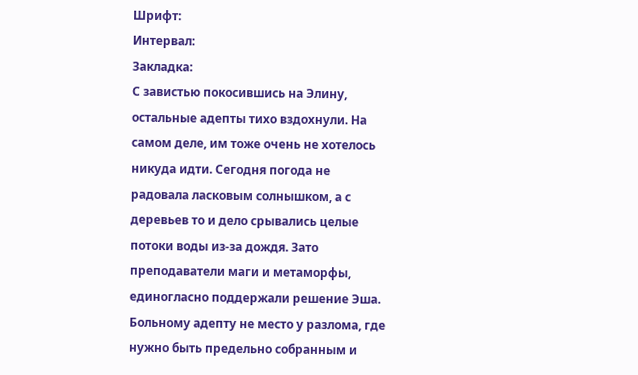Шрифт:
Интервал:
Закладка:
С завистью покосившись на Элину, остальные адепты тихо вздохнули. На самом деле, им тоже очень не хотелось никуда идти. Сегодня погода не радовала ласковым солнышком, а с деревьев то и дело срывались целые потоки воды из-за дождя. Зато преподаватели маги и метаморфы, единогласно поддержали решение Эша. Больному адепту не место у разлома, где нужно быть предельно собранным и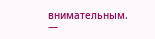внимательным.
—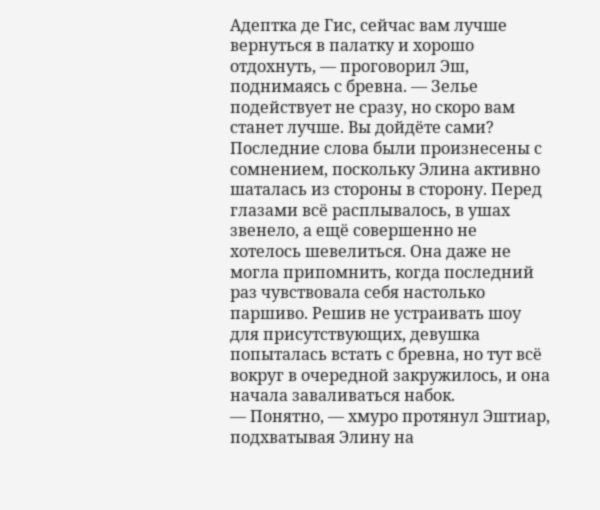Адептка де Гис, сейчас вам лучше вернуться в палатку и хорошо отдохнуть, — проговорил Эш, поднимаясь с бревна. — Зелье подействует не сразу, но скоро вам станет лучше. Вы дойдёте сами?
Последние слова были произнесены с сомнением, поскольку Элина активно шаталась из стороны в сторону. Перед глазами всё расплывалось, в ушах звенело, а ещё совершенно не хотелось шевелиться. Она даже не могла припомнить, когда последний раз чувствовала себя настолько паршиво. Решив не устраивать шоу для присутствующих, девушка попыталась встать с бревна, но тут всё вокруг в очередной закружилось, и она начала заваливаться набок.
— Понятно, — хмуро протянул Эштиар, подхватывая Элину на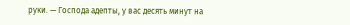руки. — Господа адепты, у вас десять минут на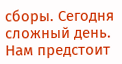сборы. Сегодня сложный день. Нам предстоит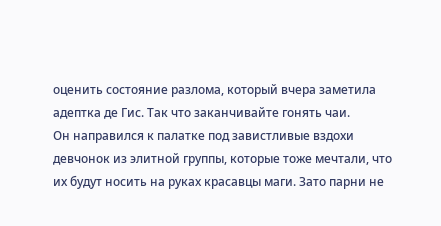оценить состояние разлома, который вчера заметила адептка де Гис. Так что заканчивайте гонять чаи.
Он направился к палатке под завистливые вздохи девчонок из элитной группы, которые тоже мечтали, что их будут носить на руках красавцы маги. Зато парни не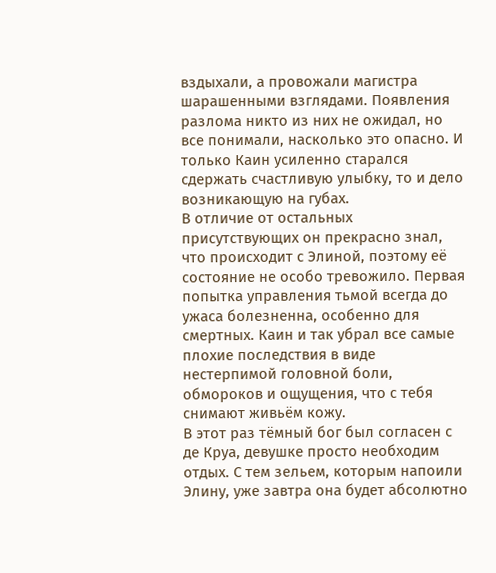вздыхали, а провожали магистра шарашенными взглядами. Появления разлома никто из них не ожидал, но все понимали, насколько это опасно. И только Каин усиленно старался сдержать счастливую улыбку, то и дело возникающую на губах.
В отличие от остальных присутствующих он прекрасно знал, что происходит с Элиной, поэтому её состояние не особо тревожило. Первая попытка управления тьмой всегда до ужаса болезненна, особенно для смертных. Каин и так убрал все самые плохие последствия в виде нестерпимой головной боли, обмороков и ощущения, что с тебя снимают живьём кожу.
В этот раз тёмный бог был согласен с де Круа, девушке просто необходим отдых. С тем зельем, которым напоили Элину, уже завтра она будет абсолютно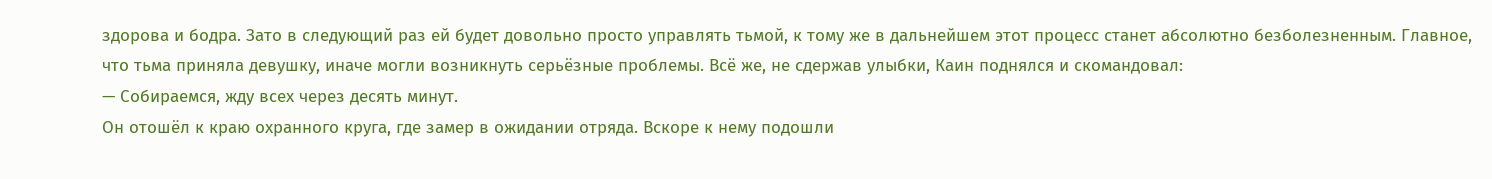здорова и бодра. Зато в следующий раз ей будет довольно просто управлять тьмой, к тому же в дальнейшем этот процесс станет абсолютно безболезненным. Главное, что тьма приняла девушку, иначе могли возникнуть серьёзные проблемы. Всё же, не сдержав улыбки, Каин поднялся и скомандовал:
— Собираемся, жду всех через десять минут.
Он отошёл к краю охранного круга, где замер в ожидании отряда. Вскоре к нему подошли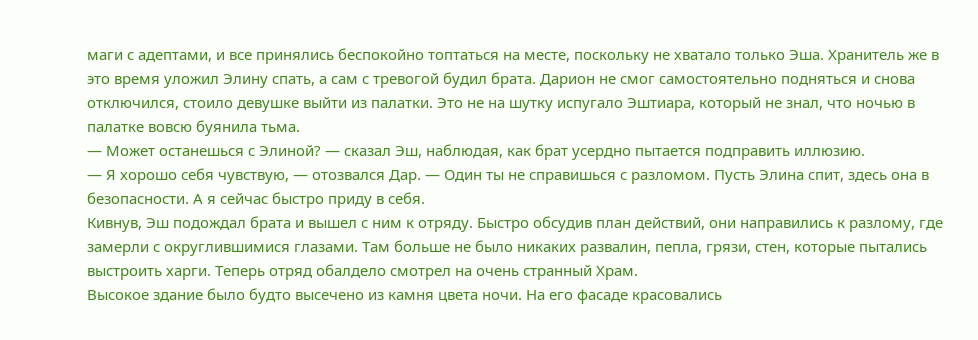маги с адептами, и все принялись беспокойно топтаться на месте, поскольку не хватало только Эша. Хранитель же в это время уложил Элину спать, а сам с тревогой будил брата. Дарион не смог самостоятельно подняться и снова отключился, стоило девушке выйти из палатки. Это не на шутку испугало Эштиара, который не знал, что ночью в палатке вовсю буянила тьма.
— Может останешься с Элиной? — сказал Эш, наблюдая, как брат усердно пытается подправить иллюзию.
— Я хорошо себя чувствую, — отозвался Дар. — Один ты не справишься с разломом. Пусть Элина спит, здесь она в безопасности. А я сейчас быстро приду в себя.
Кивнув, Эш подождал брата и вышел с ним к отряду. Быстро обсудив план действий, они направились к разлому, где замерли с округлившимися глазами. Там больше не было никаких развалин, пепла, грязи, стен, которые пытались выстроить харги. Теперь отряд обалдело смотрел на очень странный Храм.
Высокое здание было будто высечено из камня цвета ночи. На его фасаде красовались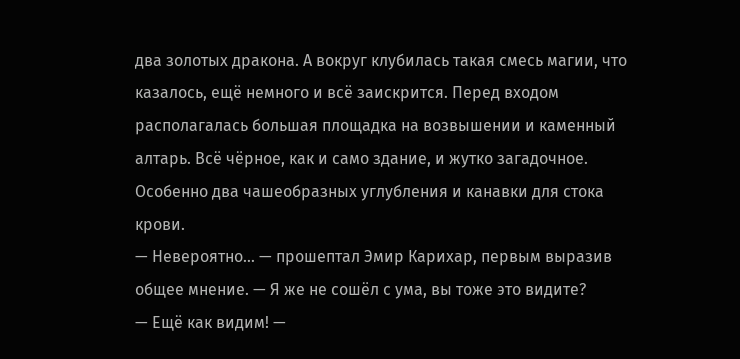два золотых дракона. А вокруг клубилась такая смесь магии, что казалось, ещё немного и всё заискрится. Перед входом располагалась большая площадка на возвышении и каменный алтарь. Всё чёрное, как и само здание, и жутко загадочное. Особенно два чашеобразных углубления и канавки для стока крови.
— Невероятно… — прошептал Эмир Карихар, первым выразив общее мнение. — Я же не сошёл с ума, вы тоже это видите?
— Ещё как видим! —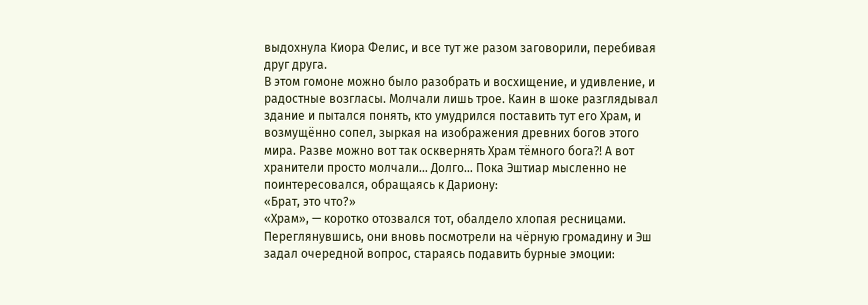выдохнула Киора Фелис, и все тут же разом заговорили, перебивая друг друга.
В этом гомоне можно было разобрать и восхищение, и удивление, и радостные возгласы. Молчали лишь трое. Каин в шоке разглядывал здание и пытался понять, кто умудрился поставить тут его Храм, и возмущённо сопел, зыркая на изображения древних богов этого мира. Разве можно вот так осквернять Храм тёмного бога⁈ А вот хранители просто молчали… Долго… Пока Эштиар мысленно не поинтересовался, обращаясь к Дариону:
«Брат, это что?»
«Храм», — коротко отозвался тот, обалдело хлопая ресницами.
Переглянувшись, они вновь посмотрели на чёрную громадину и Эш задал очередной вопрос, стараясь подавить бурные эмоции: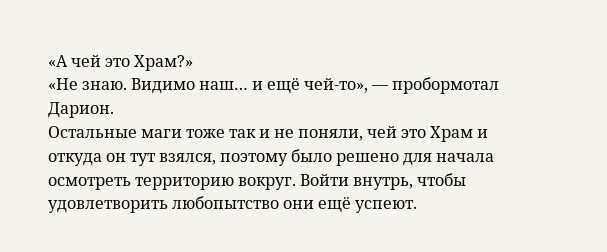«А чей это Храм?»
«Не знаю. Видимо наш… и ещё чей-то», — пробормотал Дарион.
Остальные маги тоже так и не поняли, чей это Храм и откуда он тут взялся, поэтому было решено для начала осмотреть территорию вокруг. Войти внутрь, чтобы удовлетворить любопытство они ещё успеют.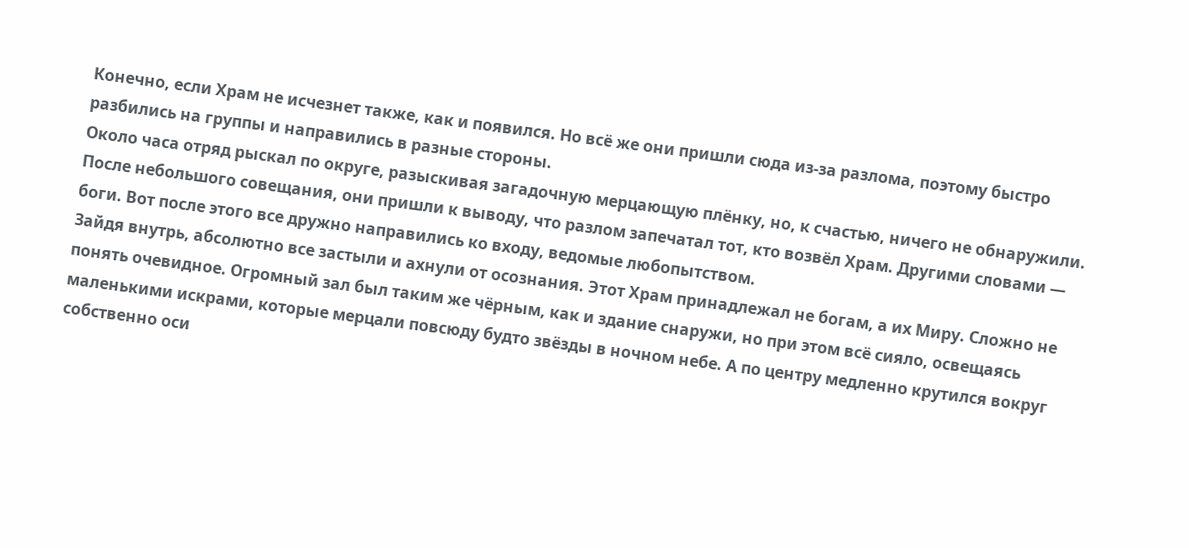Конечно, если Храм не исчезнет также, как и появился. Но всё же они пришли сюда из-за разлома, поэтому быстро разбились на группы и направились в разные стороны.
Около часа отряд рыскал по округе, разыскивая загадочную мерцающую плёнку, но, к счастью, ничего не обнаружили. После небольшого совещания, они пришли к выводу, что разлом запечатал тот, кто возвёл Храм. Другими словами — боги. Вот после этого все дружно направились ко входу, ведомые любопытством.
Зайдя внутрь, абсолютно все застыли и ахнули от осознания. Этот Храм принадлежал не богам, а их Миру. Сложно не понять очевидное. Огромный зал был таким же чёрным, как и здание снаружи, но при этом всё сияло, освещаясь маленькими искрами, которые мерцали повсюду будто звёзды в ночном небе. А по центру медленно крутился вокруг собственно оси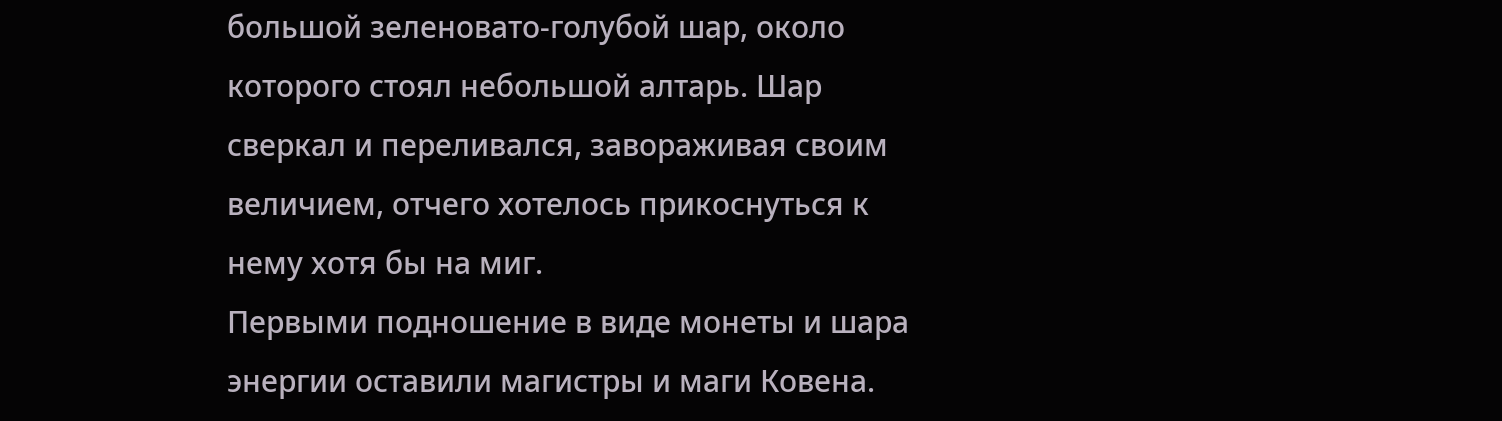большой зеленовато-голубой шар, около которого стоял небольшой алтарь. Шар сверкал и переливался, завораживая своим величием, отчего хотелось прикоснуться к нему хотя бы на миг.
Первыми подношение в виде монеты и шара энергии оставили магистры и маги Ковена.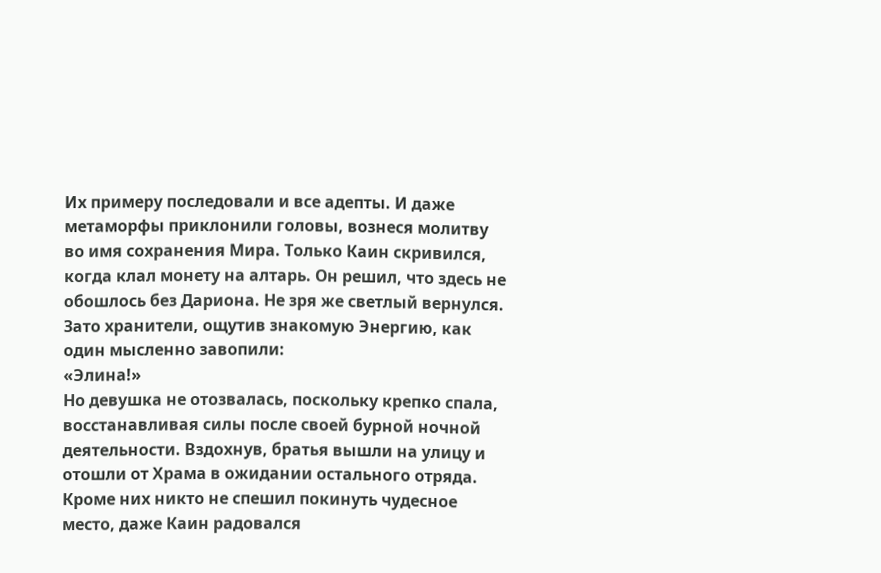Их примеру последовали и все адепты. И даже метаморфы приклонили головы, вознеся молитву во имя сохранения Мира. Только Каин скривился, когда клал монету на алтарь. Он решил, что здесь не обошлось без Дариона. Не зря же светлый вернулся. Зато хранители, ощутив знакомую Энергию, как один мысленно завопили:
«Элина!»
Но девушка не отозвалась, поскольку крепко спала, восстанавливая силы после своей бурной ночной деятельности. Вздохнув, братья вышли на улицу и отошли от Храма в ожидании остального отряда. Кроме них никто не спешил покинуть чудесное место, даже Каин радовался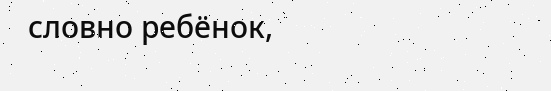словно ребёнок,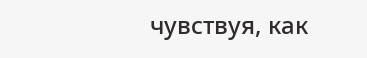чувствуя, как